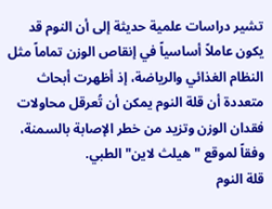تشير دراسات علمية حديثة إلى أن النوم قد يكون عاملاً أساسياً في إنقاص الوزن تماماً مثل النظام الغذائي والرياضة، إذ أظهرت أبحاث متعددة أن قلة النوم يمكن أن تُعرقل محاولات فقدان الوزن وتزيد من خطر الإصابة بالسمنة، وفقاً لموقع "هيلث لاين" الطبي.
قلة النوم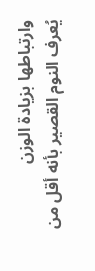وارتباطها بزيادة الوزن
يُعرف النوم القصير بأنه أقل من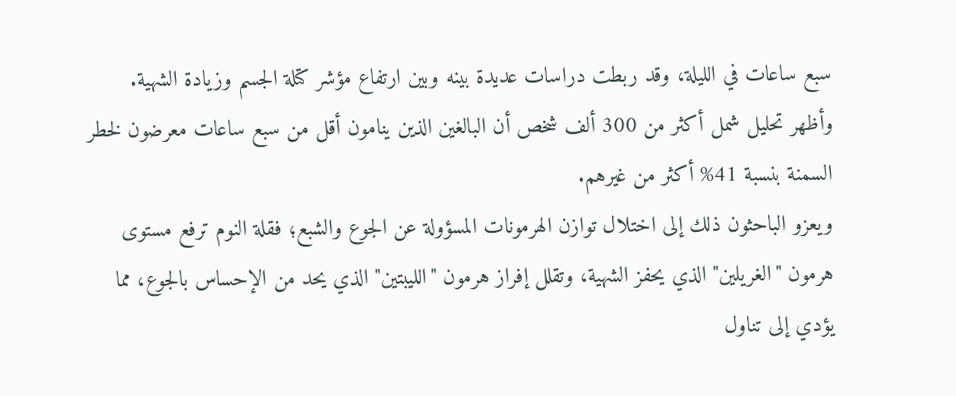سبع ساعات في الليلة، وقد ربطت دراسات عديدة بينه وبين ارتفاع مؤشر كتلة الجسم وزيادة الشهية.
وأظهر تحليل شمل أكثر من 300 ألف شخص أن البالغين الذين ينامون أقل من سبع ساعات معرضون لخطر السمنة بنسبة 41% أكثر من غيرهم.
ويعزو الباحثون ذلك إلى اختلال توازن الهرمونات المسؤولة عن الجوع والشبع؛ فقلة النوم ترفع مستوى هرمون "الغريلين" الذي يحفز الشهية، وتقلل إفراز هرمون "الليبتين" الذي يحد من الإحساس بالجوع، مما يؤدي إلى تناول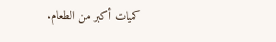كميات أكبر من الطعام.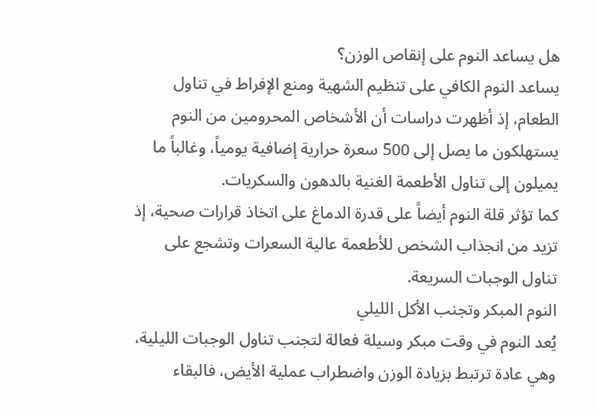هل يساعد النوم على إنقاص الوزن؟
يساعد النوم الكافي على تنظيم الشهية ومنع الإفراط في تناول الطعام، إذ أظهرت دراسات أن الأشخاص المحرومين من النوم يستهلكون ما يصل إلى 500 سعرة حرارية إضافية يومياً، وغالباً ما يميلون إلى تناول الأطعمة الغنية بالدهون والسكريات.
كما تؤثر قلة النوم أيضاً على قدرة الدماغ على اتخاذ قرارات صحية، إذ تزيد من انجذاب الشخص للأطعمة عالية السعرات وتشجع على تناول الوجبات السريعة.
النوم المبكر وتجنب الأكل الليلي
يُعد النوم في وقت مبكر وسيلة فعالة لتجنب تناول الوجبات الليلية، وهي عادة ترتبط بزيادة الوزن واضطراب عملية الأيض، فالبقاء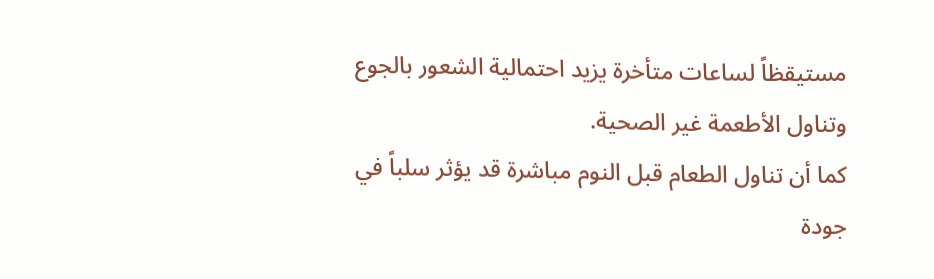مستيقظاً لساعات متأخرة يزيد احتمالية الشعور بالجوع وتناول الأطعمة غير الصحية.
كما أن تناول الطعام قبل النوم مباشرة قد يؤثر سلباً في جودة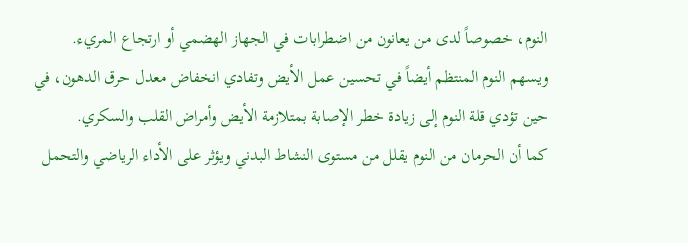النوم، خصوصاً لدى من يعانون من اضطرابات في الجهاز الهضمي أو ارتجاع المريء.
ويسهم النوم المنتظم أيضاً في تحسين عمل الأيض وتفادي انخفاض معدل حرق الدهون، في حين تؤدي قلة النوم إلى زيادة خطر الإصابة بمتلازمة الأيض وأمراض القلب والسكري.
كما أن الحرمان من النوم يقلل من مستوى النشاط البدني ويؤثر على الأداء الرياضي والتحمل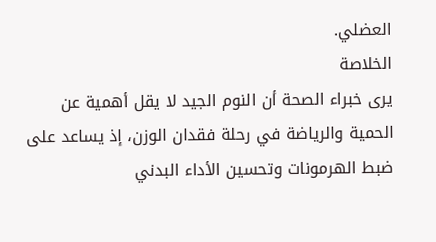العضلي.
الخلاصة
يرى خبراء الصحة أن النوم الجيد لا يقل أهمية عن الحمية والرياضة في رحلة فقدان الوزن، إذ يساعد على ضبط الهرمونات وتحسين الأداء البدني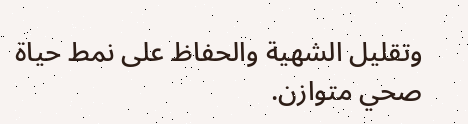وتقليل الشهية والحفاظ على نمط حياة صحي متوازن.